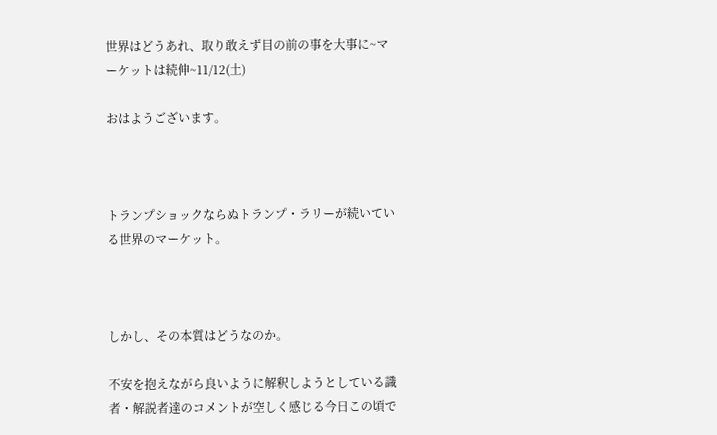世界はどうあれ、取り敢えず目の前の事を大事に~マーケットは続伸~11/12(土)

おはようございます。



トランプショックならぬトランプ・ラリーが続いている世界のマーケット。



しかし、その本質はどうなのか。

不安を抱えながら良いように解釈しようとしている識者・解説者達のコメントが空しく感じる今日この頃で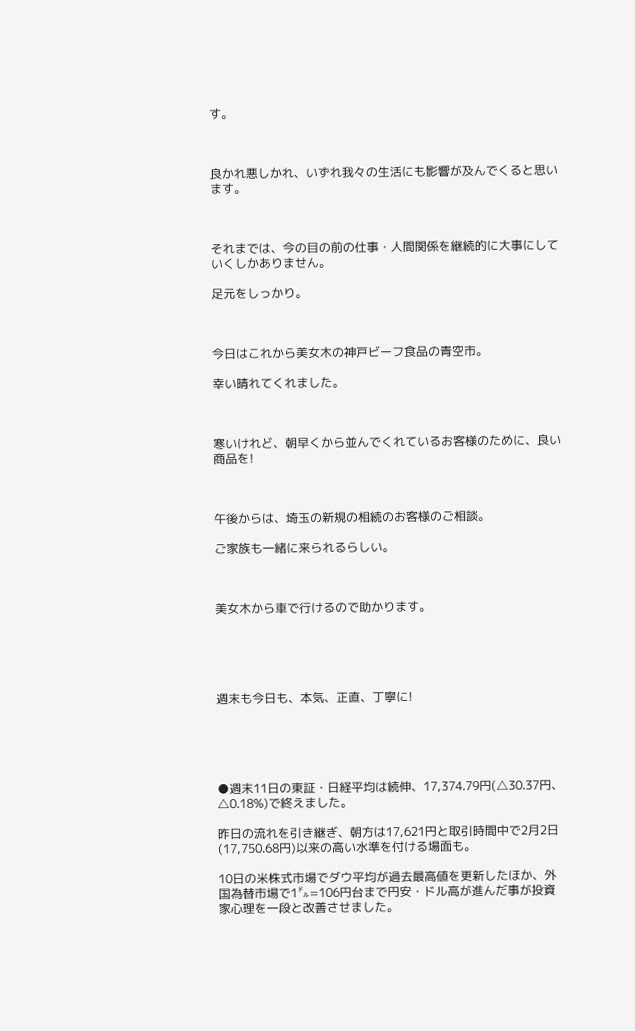す。



良かれ悪しかれ、いずれ我々の生活にも影響が及んでくると思います。



それまでは、今の目の前の仕事・人間関係を継続的に大事にしていくしかありません。

足元をしっかり。



今日はこれから美女木の神戸ビーフ食品の青空市。

幸い晴れてくれました。



寒いけれど、朝早くから並んでくれているお客様のために、良い商品を!



午後からは、埼玉の新規の相続のお客様のご相談。

ご家族も一緒に来られるらしい。



美女木から車で行けるので助かります。





週末も今日も、本気、正直、丁寧に!





●週末11日の東証・日経平均は続伸、17,374.79円(△30.37円、△0.18%)で終えました。

昨日の流れを引き継ぎ、朝方は17,621円と取引時間中で2月2日(17,750.68円)以来の高い水準を付ける場面も。

10日の米株式市場でダウ平均が過去最高値を更新したほか、外国為替市場で1㌦=106円台まで円安・ドル高が進んだ事が投資家心理を一段と改善させました。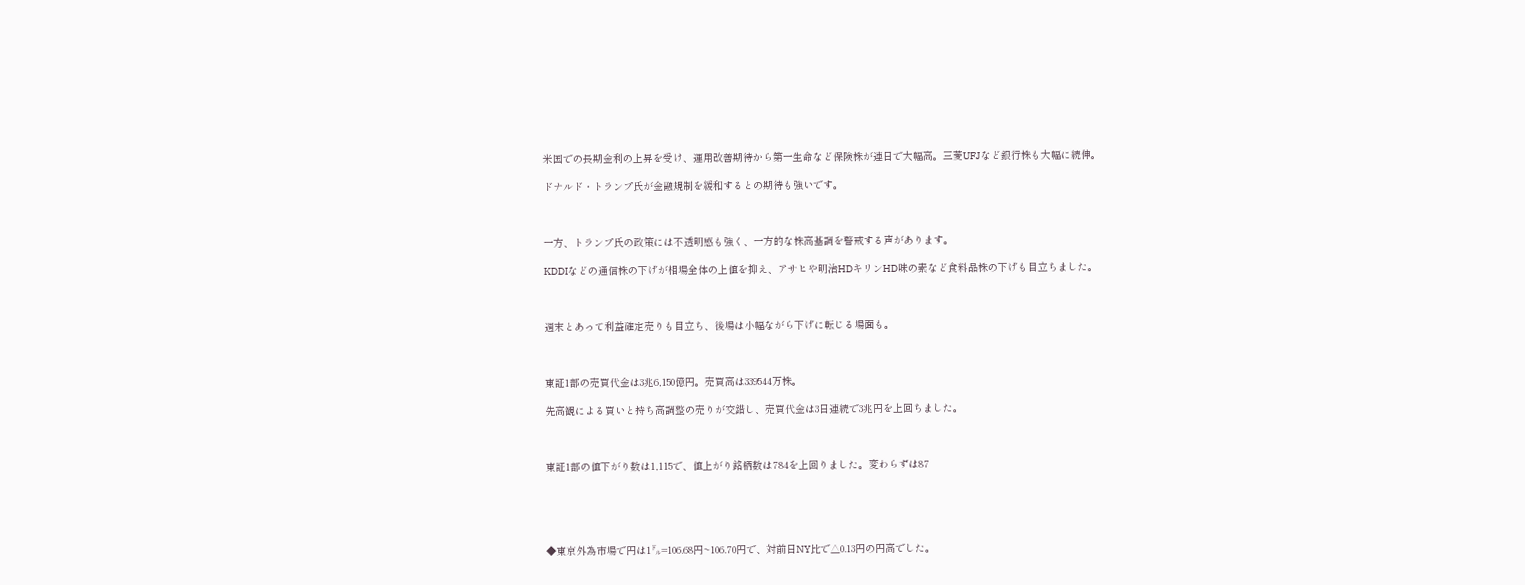米国での長期金利の上昇を受け、運用改善期待から第一生命など保険株が連日で大幅高。三菱UFJなど銀行株も大幅に続伸。

ドナルド・トランプ氏が金融規制を緩和するとの期待も強いです。



一方、トランプ氏の政策には不透明感も強く、一方的な株高基調を警戒する声があります。

KDDIなどの通信株の下げが相場全体の上値を抑え、アサヒや明治HDキリンHD味の素など食料品株の下げも目立ちました。



週末とあって利益確定売りも目立ち、後場は小幅ながら下げに転じる場面も。



東証1部の売買代金は3兆6,150億円。売買高は339544万株。

先高観による買いと持ち高調整の売りが交錯し、売買代金は3日連続で3兆円を上回ちました。



東証1部の値下がり数は1,115で、値上がり銘柄数は784を上回りました。変わらずは87





◆東京外為市場で円は1㌦=106.68円~106.70円で、対前日NY比で△0.13円の円高でした。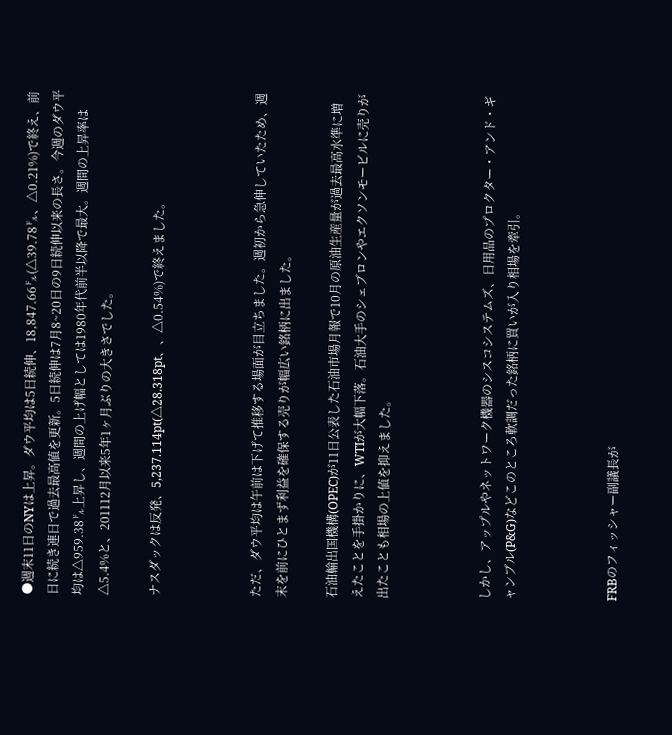●週末11日のNYは上昇。ダウ平均は5日続伸、18,847.66㌦(△39.78㌦、△0.21%)で終え、前日に続き連日で過去最高値を更新。5日続伸は7月8~20日の9日続伸以来の長さ。今週のダウ平均は△959.38㌦上昇し、週間の上げ幅としては1980年代前半以降で最大。週間の上昇率は△5.4%と、201112月以来5年1ヶ月ぶりの大きさでした。

ナスダックは反発、5,237.114pt(△28.318pt、、△0.54%)で終えました。



ただ、ダウ平均は午前は下げて推移する場面が目立ちました。週初から急伸していたため、週末を前にひとまず利益を確保する売りが幅広い銘柄に出ました。

石油輸出国機構(OPEC)が11日公表した石油市場月報で10月の原油生産量が過去最高水準に増えたことを手掛かりに、WTIが大幅下落。石油大手のシェブロンやエクソンモービルに売りが出たことも相場の上値を抑えました。



しかし、アップルやネットワーク機器のシスコシステムズ、日用品のプロクター・アンド・ギャンブル(P&G)などこのところ軟調だった銘柄に買いが入り相場を牽引。



FRBのフィッシャー副議長が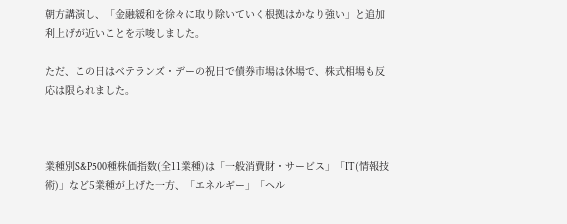朝方講演し、「金融緩和を徐々に取り除いていく根拠はかなり強い」と追加利上げが近いことを示唆しました。

ただ、この日はベテランズ・デーの祝日で債券市場は休場で、株式相場も反応は限られました。



業種別S&P500種株価指数(全11業種)は「一般消費財・サービス」「IT(情報技術)」など5業種が上げた一方、「エネルギー」「ヘル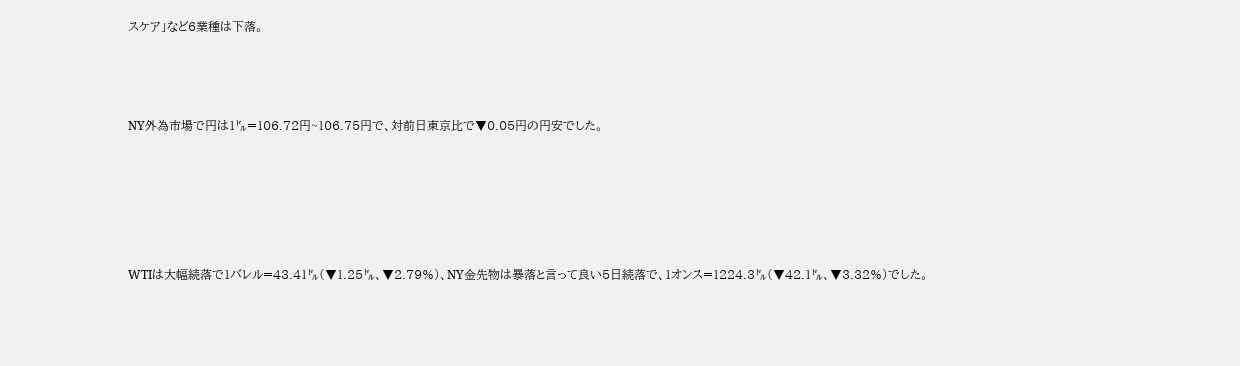スケア」など6業種は下落。



NY外為市場で円は1㌦=106.72円~106.75円で、対前日東京比で▼0.05円の円安でした。





WTIは大幅続落で1バレル=43.41㌦(▼1.25㌦、▼2.79%)、NY金先物は暴落と言って良い5日続落で、1オンス=1224.3㌦(▼42.1㌦、▼3.32%)でした。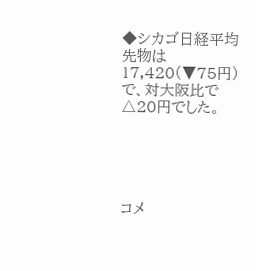◆シカゴ日経平均先物は17,420(▼75円)で、対大阪比で△20円でした。





コメ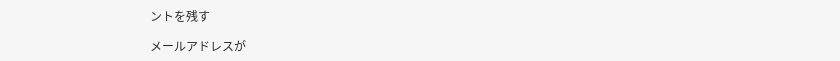ントを残す

メールアドレスが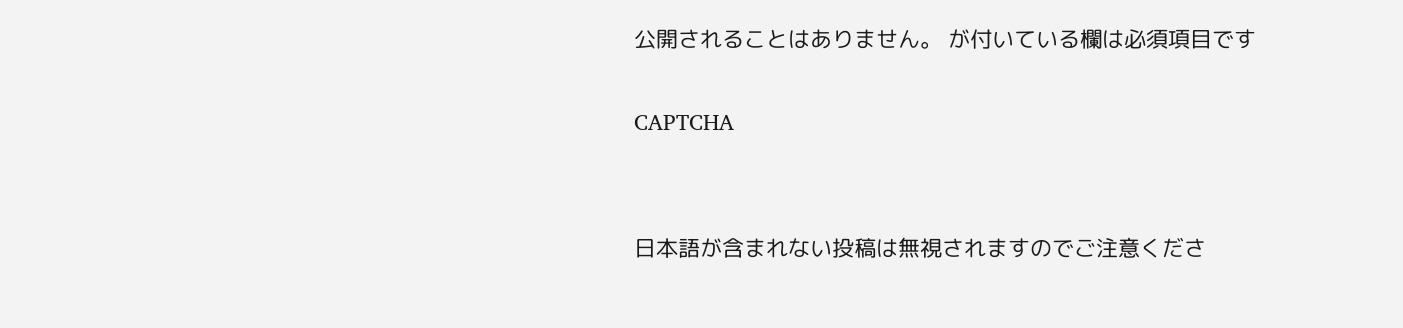公開されることはありません。 が付いている欄は必須項目です

CAPTCHA


日本語が含まれない投稿は無視されますのでご注意くださ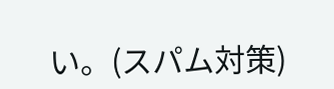い。(スパム対策)